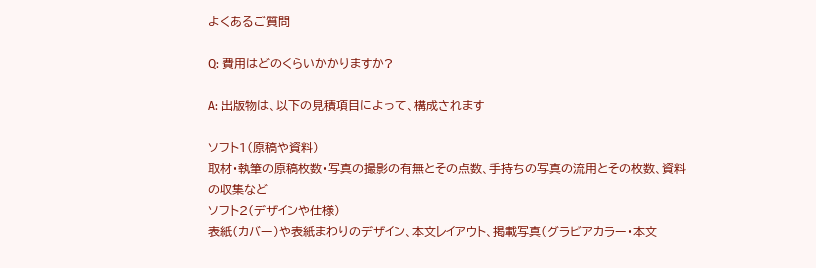よくあるご質問

Q: 費用はどのくらいかかりますか?

A: 出版物は、以下の見積項目によって、構成されます

ソフト1(原稿や資料)
取材・執筆の原稿枚数・写真の撮影の有無とその点数、手持ちの写真の流用とその枚数、資料の収集など
ソフト2(デザインや仕様)
表紙(カバー)や表紙まわりのデザイン、本文レイアウト、掲載写真(グラビアカラー・本文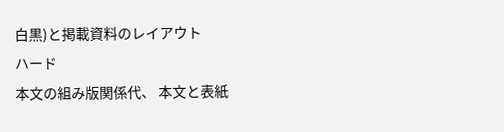白黒)と掲載資料のレイアウト
ハード
本文の組み版関係代、 本文と表紙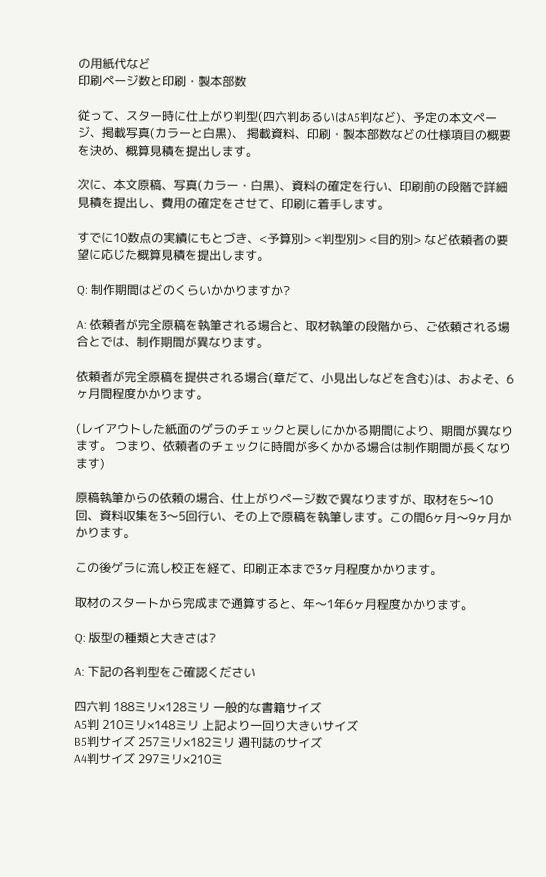の用紙代など
印刷ページ数と印刷・製本部数

従って、スター時に仕上がり判型(四六判あるいはA5判など)、予定の本文ページ、掲載写真(カラーと白黒)、 掲載資料、印刷・製本部数などの仕様項目の概要を決め、概算見積を提出します。

次に、本文原稿、写真(カラー・白黒)、資料の確定を行い、印刷前の段階で詳細見積を提出し、費用の確定をさせて、印刷に着手します。

すでに10数点の実績にもとづき、<予算別> <判型別> <目的別> など依頼者の要望に応じた概算見積を提出します。

Q: 制作期間はどのくらいかかりますか?

A: 依頼者が完全原稿を執筆される場合と、取材執筆の段階から、ご依頼される場合とでは、制作期間が異なります。

依頼者が完全原稿を提供される場合(章だて、小見出しなどを含む)は、およそ、6ヶ月間程度かかります。

(レイアウトした紙面のゲラのチェックと戻しにかかる期間により、期間が異なります。 つまり、依頼者のチェックに時間が多くかかる場合は制作期間が長くなります)

原稿執筆からの依頼の場合、仕上がりページ数で異なりますが、取材を5〜10回、資料収集を3〜5回行い、その上で原稿を執筆します。この間6ヶ月〜9ヶ月かかります。

この後ゲラに流し校正を経て、印刷正本まで3ヶ月程度かかります。

取材のスタートから完成まで通算すると、年〜1年6ヶ月程度かかります。

Q: 版型の種類と大きさは?

A: 下記の各判型をご確認ください

四六判 188ミリ×128ミリ 一般的な書籍サイズ
A5判 210ミリ×148ミリ 上記より一回り大きいサイズ
B5判サイズ 257ミリ×182ミリ 週刊誌のサイズ
A4判サイズ 297ミリ×210ミ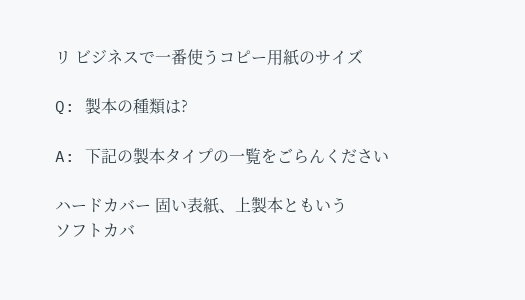リ ビジネスで一番使うコピー用紙のサイズ

Q: 製本の種類は?

A: 下記の製本タイプの一覧をごらんください

ハードカバー 固い表紙、上製本ともいう
ソフトカバ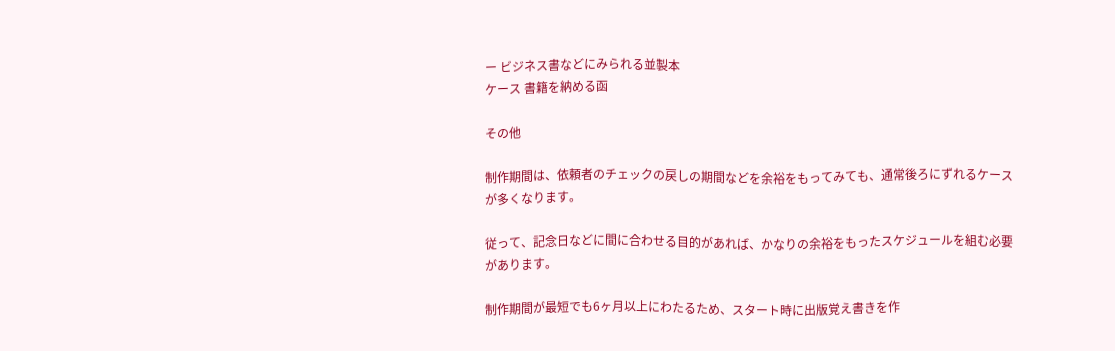ー ビジネス書などにみられる並製本
ケース 書籍を納める函

その他

制作期間は、依頼者のチェックの戻しの期間などを余裕をもってみても、通常後ろにずれるケースが多くなります。

従って、記念日などに間に合わせる目的があれば、かなりの余裕をもったスケジュールを組む必要があります。

制作期間が最短でも6ヶ月以上にわたるため、スタート時に出版覚え書きを作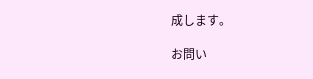成します。

お問い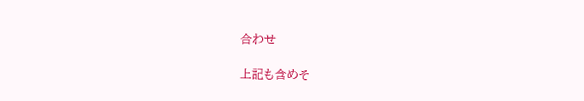合わせ

上記も含めそ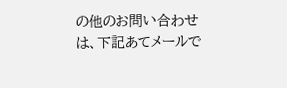の他のお問い合わせは、下記あてメールで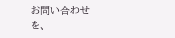お問い合わせを、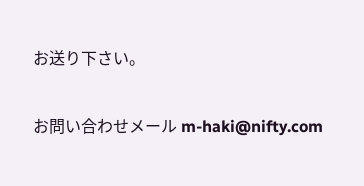お送り下さい。

お問い合わせメール m-haki@nifty.com